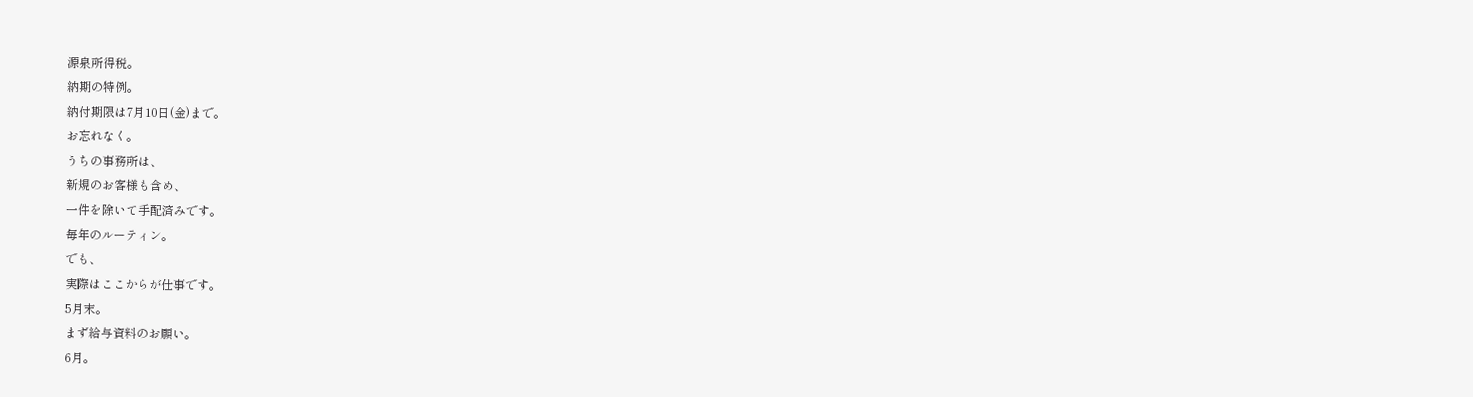源泉所得税。
納期の特例。
納付期限は7月10日(金)まで。
お忘れなく。
うちの事務所は、
新規のお客様も含め、
一件を除いて手配済みです。
毎年のルーティン。
でも、
実際はここからが仕事です。
5月末。
まず給与資料のお願い。
6月。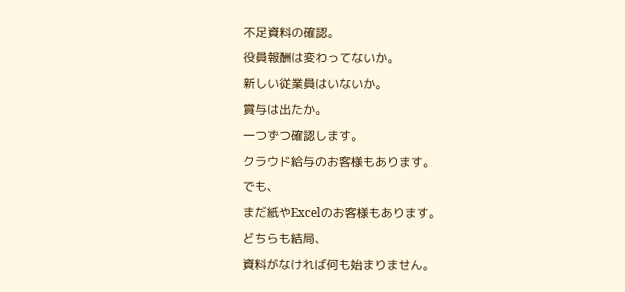不足資料の確認。
役員報酬は変わってないか。
新しい従業員はいないか。
賞与は出たか。
一つずつ確認します。
クラウド給与のお客様もあります。
でも、
まだ紙やExcelのお客様もあります。
どちらも結局、
資料がなければ何も始まりません。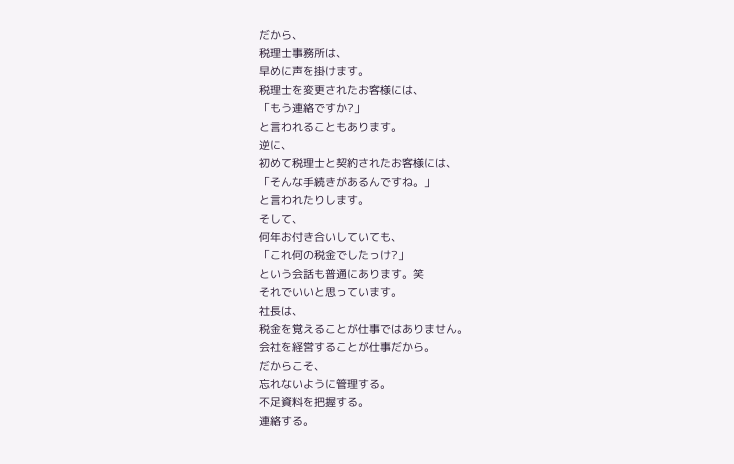だから、
税理士事務所は、
早めに声を掛けます。
税理士を変更されたお客様には、
「もう連絡ですか?」
と言われることもあります。
逆に、
初めて税理士と契約されたお客様には、
「そんな手続きがあるんですね。」
と言われたりします。
そして、
何年お付き合いしていても、
「これ何の税金でしたっけ?」
という会話も普通にあります。笑
それでいいと思っています。
社長は、
税金を覚えることが仕事ではありません。
会社を経営することが仕事だから。
だからこそ、
忘れないように管理する。
不足資料を把握する。
連絡する。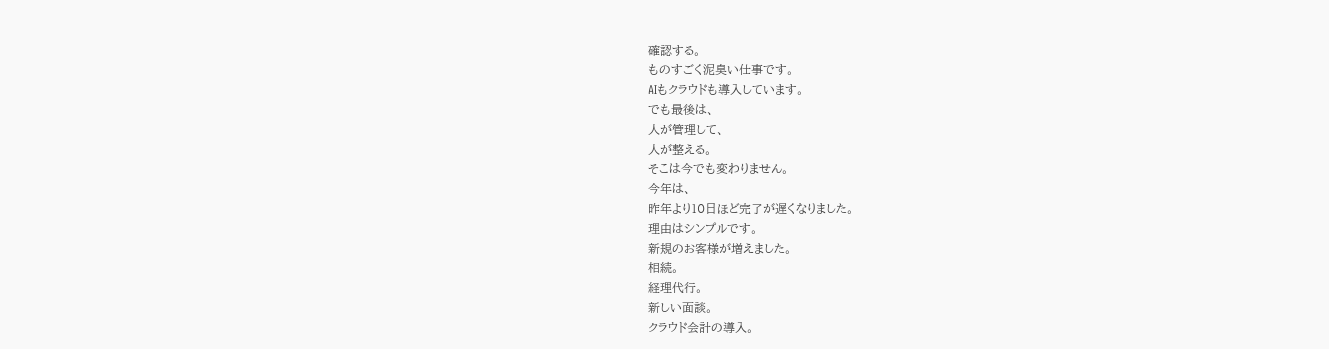確認する。
ものすごく泥臭い仕事です。
AIもクラウドも導入しています。
でも最後は、
人が管理して、
人が整える。
そこは今でも変わりません。
今年は、
昨年より10日ほど完了が遅くなりました。
理由はシンプルです。
新規のお客様が増えました。
相続。
経理代行。
新しい面談。
クラウド会計の導入。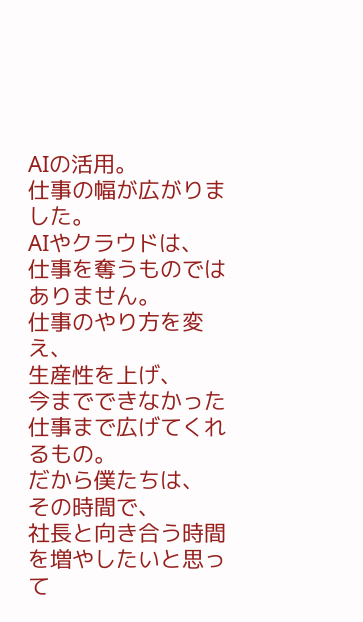AIの活用。
仕事の幅が広がりました。
AIやクラウドは、
仕事を奪うものではありません。
仕事のやり方を変え、
生産性を上げ、
今までできなかった仕事まで広げてくれるもの。
だから僕たちは、
その時間で、
社長と向き合う時間を増やしたいと思って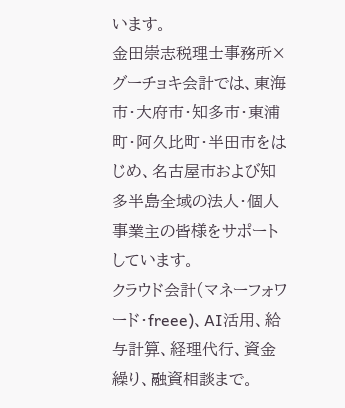います。
金田崇志税理士事務所×グーチョキ会計では、東海市・大府市・知多市・東浦町・阿久比町・半田市をはじめ、名古屋市および知多半島全域の法人・個人事業主の皆様をサポートしています。
クラウド会計(マネーフォワード・freee)、AI活用、給与計算、経理代行、資金繰り、融資相談まで。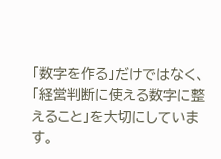「数字を作る」だけではなく、「経営判断に使える数字に整えること」を大切にしています。